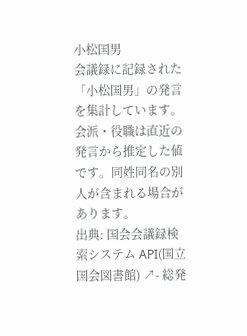小松国男
会議録に記録された「小松国男」の発言を集計しています。会派・役職は直近の発言から推定した値です。同姓同名の別人が含まれる場合があります。
出典: 国会会議録検索システム API(国立国会図書館) ↗- 総発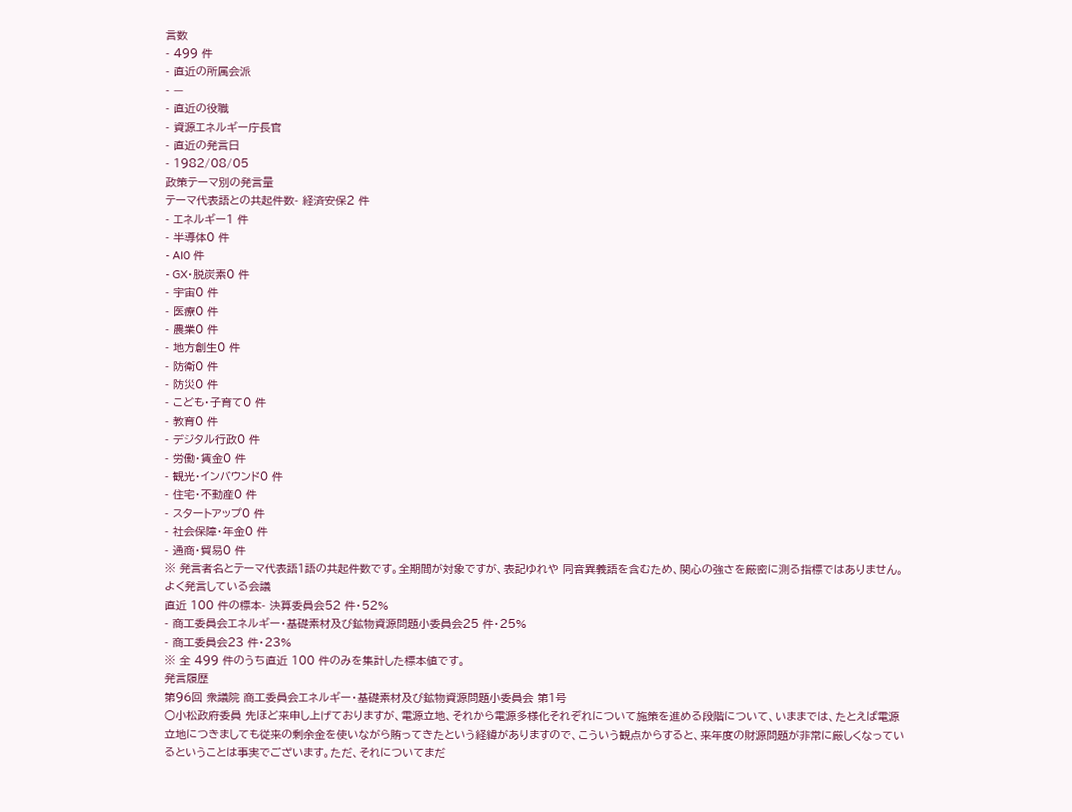言数
- 499 件
- 直近の所属会派
- —
- 直近の役職
- 資源エネルギー庁長官
- 直近の発言日
- 1982/08/05
政策テーマ別の発言量
テーマ代表語との共起件数- 経済安保2 件
- エネルギー1 件
- 半導体0 件
- AI0 件
- GX・脱炭素0 件
- 宇宙0 件
- 医療0 件
- 農業0 件
- 地方創生0 件
- 防衛0 件
- 防災0 件
- こども・子育て0 件
- 教育0 件
- デジタル行政0 件
- 労働・賃金0 件
- 観光・インバウンド0 件
- 住宅・不動産0 件
- スタートアップ0 件
- 社会保障・年金0 件
- 通商・貿易0 件
※ 発言者名とテーマ代表語1語の共起件数です。全期間が対象ですが、表記ゆれや 同音異義語を含むため、関心の強さを厳密に測る指標ではありません。
よく発言している会議
直近 100 件の標本- 決算委員会52 件・52%
- 商工委員会エネルギー・基礎素材及び鉱物資源問題小委員会25 件・25%
- 商工委員会23 件・23%
※ 全 499 件のうち直近 100 件のみを集計した標本値です。
発言履歴
第96回 衆議院 商工委員会エネルギー・基礎素材及び鉱物資源問題小委員会 第1号
○小松政府委員 先ほど来申し上げておりますが、電源立地、それから電源多様化それぞれについて施策を進める段階について、いままでは、たとえば電源立地につきましても従来の剰余金を使いながら賄ってきたという経緯がありますので、こういう観点からすると、来年度の財源問題が非常に厳しくなっているということは事実でございます。ただ、それについてまだ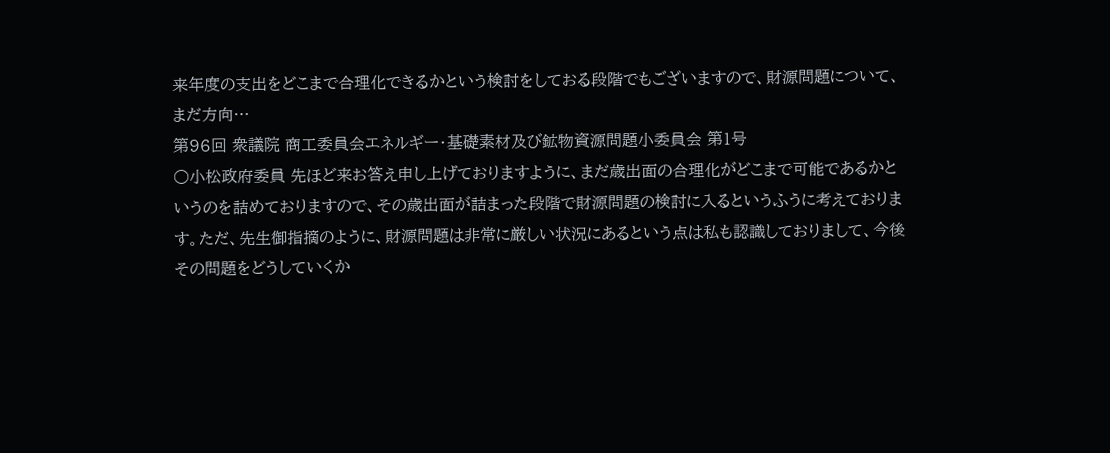来年度の支出をどこまで合理化できるかという検討をしておる段階でもございますので、財源問題について、まだ方向…
第96回 衆議院 商工委員会エネルギー・基礎素材及び鉱物資源問題小委員会 第1号
○小松政府委員 先ほど来お答え申し上げておりますように、まだ歳出面の合理化がどこまで可能であるかというのを詰めておりますので、その歳出面が詰まった段階で財源問題の検討に入るというふうに考えております。ただ、先生御指摘のように、財源問題は非常に厳しい状況にあるという点は私も認識しておりまして、今後その問題をどうしていくか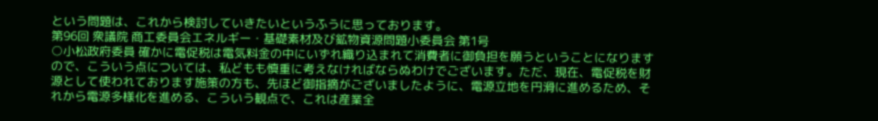という問題は、これから検討していきたいというふうに思っております。
第96回 衆議院 商工委員会エネルギー・基礎素材及び鉱物資源問題小委員会 第1号
○小松政府委員 確かに電促税は電気料金の中にいずれ織り込まれて消費者に御負担を願うということになりますので、こういう点については、私どもも慎重に考えなければならぬわけでございます。ただ、現在、電促税を財源として使われております施策の方も、先ほど御指摘がございましたように、電源立地を円滑に進めるため、それから電源多様化を進める、こういう観点で、これは産業全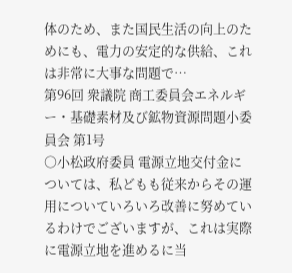体のため、また国民生活の向上のためにも、電力の安定的な供給、これは非常に大事な問題で…
第96回 衆議院 商工委員会エネルギー・基礎素材及び鉱物資源問題小委員会 第1号
○小松政府委員 電源立地交付金については、私どもも従来からその運用についていろいろ改善に努めているわけでございますが、これは実際に電源立地を進めるに当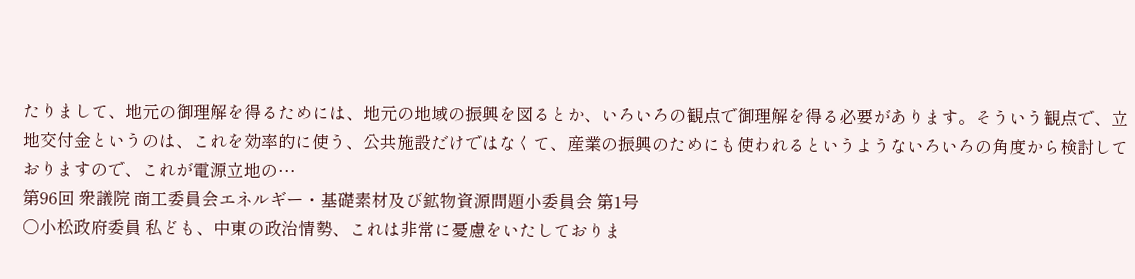たりまして、地元の御理解を得るためには、地元の地域の振興を図るとか、いろいろの観点で御理解を得る必要があります。そういう観点で、立地交付金というのは、これを効率的に使う、公共施設だけではなくて、産業の振興のためにも使われるというようないろいろの角度から検討しておりますので、これが電源立地の…
第96回 衆議院 商工委員会エネルギー・基礎素材及び鉱物資源問題小委員会 第1号
○小松政府委員 私ども、中東の政治情勢、これは非常に憂慮をいたしておりま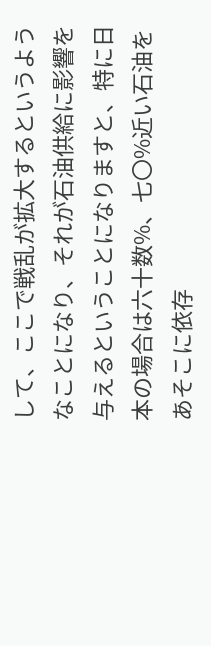して、ここで戦乱が拡大するというようなことになり、それが石油供給に影響を与えるということになりますと、特に日本の場合は六十数%、七〇%近い石油をあそこに依存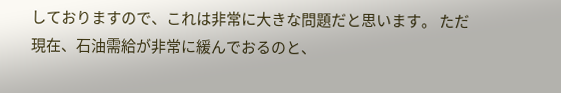しておりますので、これは非常に大きな問題だと思います。 ただ現在、石油需給が非常に緩んでおるのと、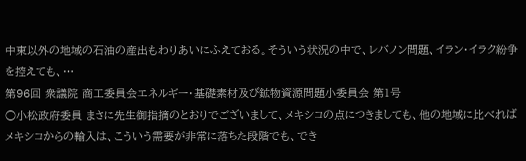中東以外の地域の石油の産出もわりあいにふえておる。そういう状況の中で、レバノン問題、イラン・イラク紛争を控えても、…
第96回 衆議院 商工委員会エネルギー・基礎素材及び鉱物資源問題小委員会 第1号
○小松政府委員 まさに先生御指摘のとおりでございまして、メキシコの点につきましても、他の地域に比べればメキシコからの輸入は、こういう需要が非常に落ちた段階でも、でき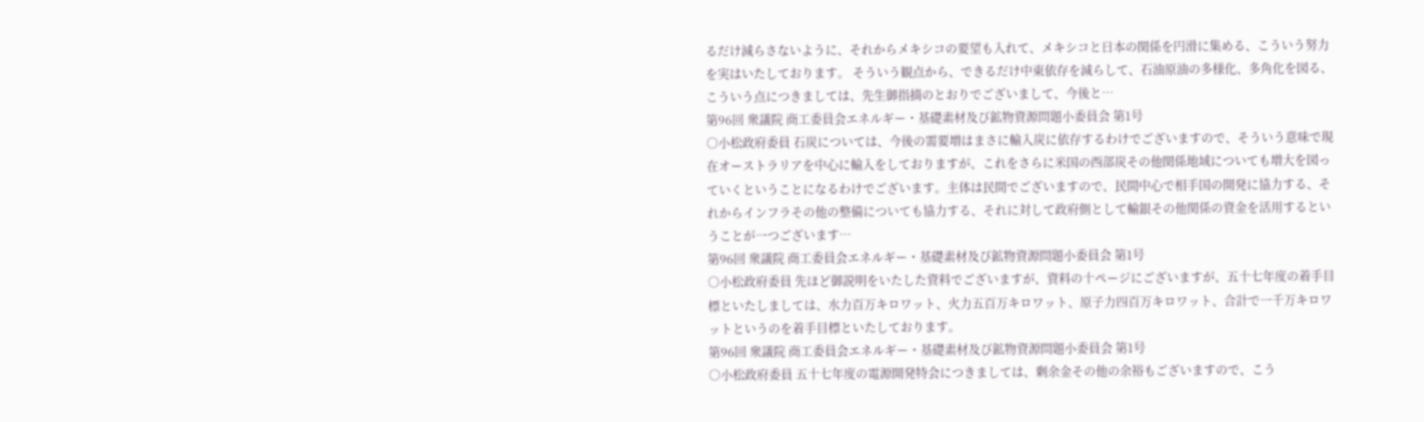るだけ減らさないように、それからメキシコの要望も入れて、メキシコと日本の関係を円滑に集める、こういう努力を実はいたしております。 そういう観点から、できるだけ中東依存を減らして、石油原油の多様化、多角化を図る、こういう点につきましては、先生御指摘のとおりでございまして、今後と…
第96回 衆議院 商工委員会エネルギー・基礎素材及び鉱物資源問題小委員会 第1号
○小松政府委員 石炭については、今後の需要増はまさに輸入炭に依存するわけでございますので、そういう意味で現在オーストラリアを中心に輸入をしておりますが、これをさらに米国の西部炭その他関係地域についても増大を図っていくということになるわけでございます。主体は民間でございますので、民間中心で相手国の開発に協力する、それからインフラその他の整備についても協力する、それに対して政府側として輸銀その他関係の資金を活用するということが一つございます…
第96回 衆議院 商工委員会エネルギー・基礎素材及び鉱物資源問題小委員会 第1号
○小松政府委員 先ほど御説明をいたした資料でございますが、資料の十ページにございますが、五十七年度の着手目標といたしましては、水力百万キロワット、火力五百万キロワット、原子力四百万キロワット、合計で一千万キロワットというのを着手目標といたしております。
第96回 衆議院 商工委員会エネルギー・基礎素材及び鉱物資源問題小委員会 第1号
○小松政府委員 五十七年度の電源開発特会につきましては、剰余金その他の余裕もございますので、こう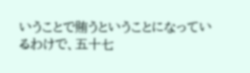いうことで賄うということになっているわけで、五十七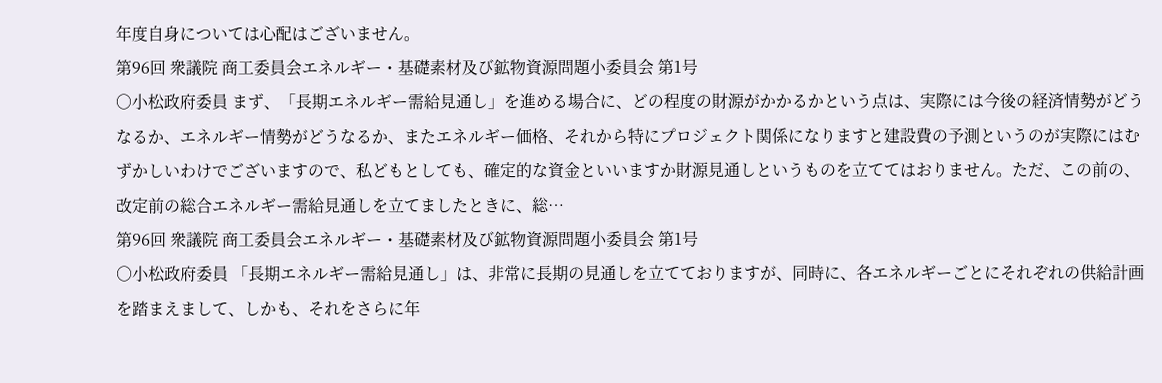年度自身については心配はございません。
第96回 衆議院 商工委員会エネルギー・基礎素材及び鉱物資源問題小委員会 第1号
○小松政府委員 まず、「長期エネルギー需給見通し」を進める場合に、どの程度の財源がかかるかという点は、実際には今後の経済情勢がどうなるか、エネルギー情勢がどうなるか、またエネルギー価格、それから特にプロジェクト関係になりますと建設費の予測というのが実際にはむずかしいわけでございますので、私どもとしても、確定的な資金といいますか財源見通しというものを立ててはおりません。ただ、この前の、改定前の総合エネルギー需給見通しを立てましたときに、総…
第96回 衆議院 商工委員会エネルギー・基礎素材及び鉱物資源問題小委員会 第1号
○小松政府委員 「長期エネルギー需給見通し」は、非常に長期の見通しを立てておりますが、同時に、各エネルギーごとにそれぞれの供給計画を踏まえまして、しかも、それをさらに年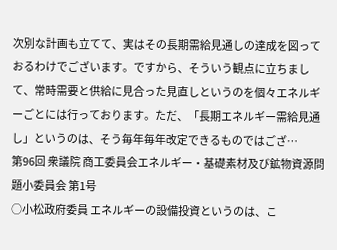次別な計画も立てて、実はその長期需給見通しの達成を図っておるわけでございます。ですから、そういう観点に立ちまして、常時需要と供給に見合った見直しというのを個々エネルギーごとには行っております。ただ、「長期エネルギー需給見通し」というのは、そう毎年毎年改定できるものではござ…
第96回 衆議院 商工委員会エネルギー・基礎素材及び鉱物資源問題小委員会 第1号
○小松政府委員 エネルギーの設備投資というのは、こ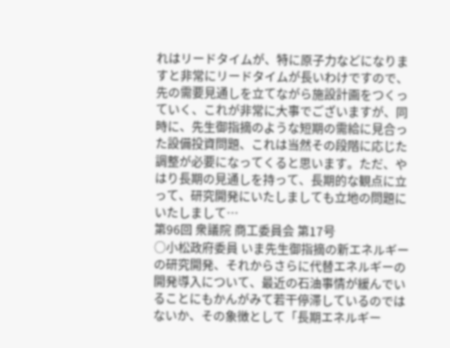れはリードタイムが、特に原子力などになりますと非常にリードタイムが長いわけですので、先の需要見通しを立てながら施設計画をつくっていく、これが非常に大事でございますが、同時に、先生御指摘のような短期の需給に見合った設備投資問題、これは当然その段階に応じた調整が必要になってくると思います。ただ、やはり長期の見通しを持って、長期的な観点に立って、研究開発にいたしましても立地の問題にいたしまして…
第96回 衆議院 商工委員会 第17号
○小松政府委員 いま先生御指摘の新エネルギーの研究開発、それからさらに代替エネルギーの開発導入について、最近の石油事情が緩んでいることにもかんがみて若干停滞しているのではないか、その象徴として「長期エネルギー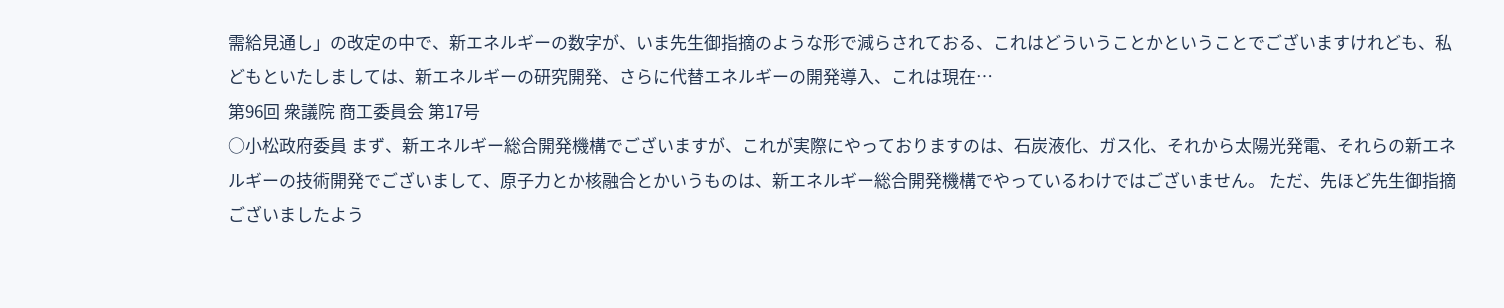需給見通し」の改定の中で、新エネルギーの数字が、いま先生御指摘のような形で減らされておる、これはどういうことかということでございますけれども、私どもといたしましては、新エネルギーの研究開発、さらに代替エネルギーの開発導入、これは現在…
第96回 衆議院 商工委員会 第17号
○小松政府委員 まず、新エネルギー総合開発機構でございますが、これが実際にやっておりますのは、石炭液化、ガス化、それから太陽光発電、それらの新エネルギーの技術開発でございまして、原子力とか核融合とかいうものは、新エネルギー総合開発機構でやっているわけではございません。 ただ、先ほど先生御指摘ございましたよう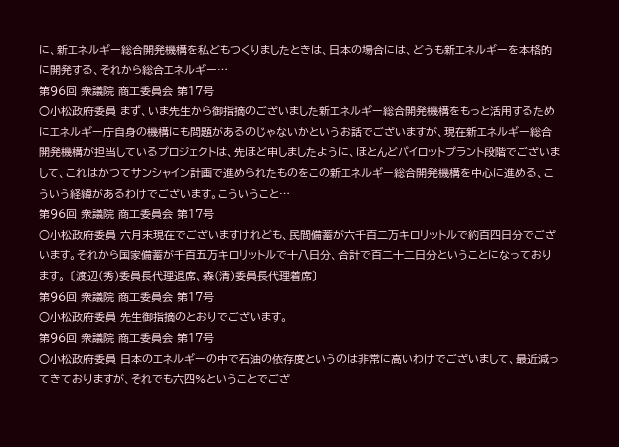に、新エネルギー総合開発機構を私どもつくりましたときは、日本の場合には、どうも新エネルギーを本格的に開発する、それから総合エネルギー…
第96回 衆議院 商工委員会 第17号
○小松政府委員 まず、いま先生から御指摘のございました新エネルギー総合開発機構をもっと活用するためにエネルギー庁自身の機構にも問題があるのじゃないかというお話でございますが、現在新エネルギー総合開発機構が担当しているプロジェクトは、先ほど申しましたように、ほとんどパイロットプラント段階でございまして、これはかつてサンシャイン計画で進められたものをこの新エネルギー総合開発機構を中心に進める、こういう経緯があるわけでございます。こういうこと…
第96回 衆議院 商工委員会 第17号
○小松政府委員 六月末現在でございますけれども、民間備蓄が六千百二万キロリットルで約百四日分でございます。それから国家備蓄が千百五万キロリットルで十八日分、合計で百二十二日分ということになっております。 〔渡辺(秀)委員長代理退席、森(清)委員長代理着席〕
第96回 衆議院 商工委員会 第17号
○小松政府委員 先生御指摘のとおりでございます。
第96回 衆議院 商工委員会 第17号
○小松政府委員 日本のエネルギーの中で石油の依存度というのは非常に高いわけでございまして、最近減ってきておりますが、それでも六四%ということでござ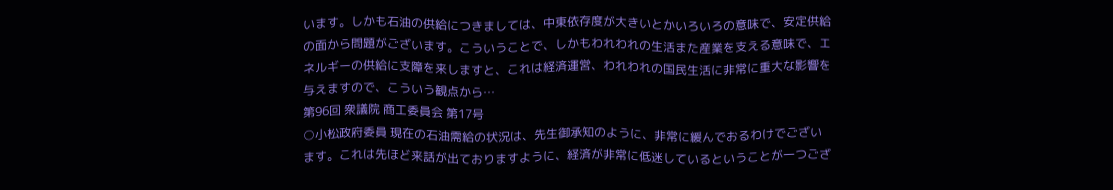います。しかも石油の供給につきましては、中東依存度が大きいとかいろいろの意味で、安定供給の面から問題がございます。こういうことで、しかもわれわれの生活また産業を支える意味で、エネルギーの供給に支障を来しますと、これは経済運営、われわれの国民生活に非常に重大な影響を与えますので、こういう観点から…
第96回 衆議院 商工委員会 第17号
○小松政府委員 現在の石油需給の状況は、先生御承知のように、非常に緩んでおるわけでございます。これは先ほど来話が出ておりますように、経済が非常に低迷しているということが一つござ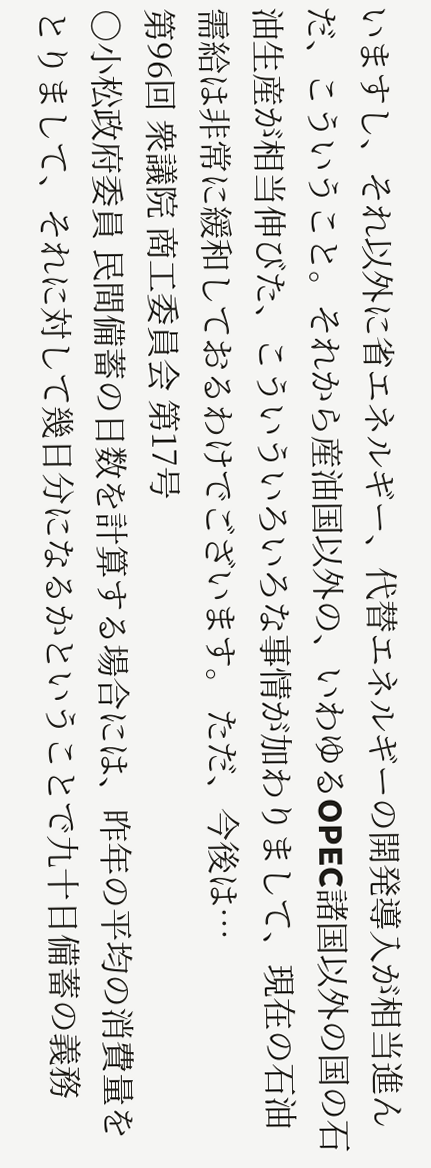いますし、それ以外に省エネルギー、代替エネルギーの開発導入が相当進んだ、こういうこと。それから産油国以外の、いわゆるOPEC諸国以外の国の石油生産が相当伸びた、こういういろいろな事情が加わりまして、現在の石油需給は非常に緩和しておるわけでございます。 ただ、今後は…
第96回 衆議院 商工委員会 第17号
○小松政府委員 民間備蓄の日数を計算する場合には、昨年の平均の消費量をとりまして、それに対して幾日分になるかということで九十日備蓄の義務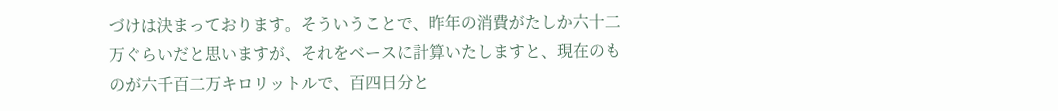づけは決まっております。そういうことで、昨年の消費がたしか六十二万ぐらいだと思いますが、それをベースに計算いたしますと、現在のものが六千百二万キロリットルで、百四日分と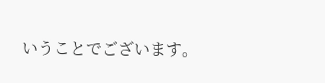いうことでございます。